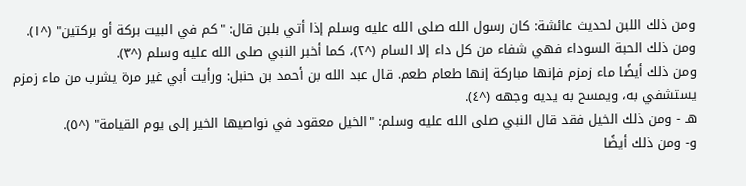ومن ذلك اللبن لحديث عائشة: كان رسول الله صلى الله عليه وسلم إذا أتي بلبن قال: "كم في البيت بركة أو بركتين" (^١).
ومن ذلك الحبة السوداء فهي شفاء من كل داء إلا السام (^٢)، كما أخبر النبي صلى الله عليه وسلم (^٣).
ومن ذلك أيضًا ماء زمزم فإنها مباركة إنها طعام طعم. قال عبد الله بن أحمد بن حنبل: ورأيت أبي غير مرة يشرب من ماء زمزم يستشفي به، ويمسح به يديه وجهه (^٤).
هـ - ومن ذلك الخيل فقد قال النبي صلى الله عليه وسلم: "الخيل معقود في نواصيها الخير إلى يوم القيامة" (^٥).
و- ومن ذلك أيضًا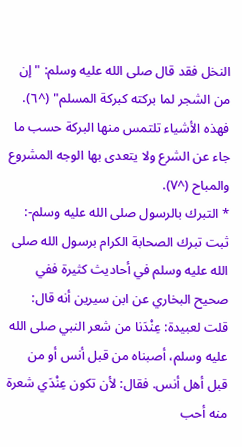النخل فقد قال صلى الله عليه وسلم: "إن من الشجر لما بركته كبركة المسلم" (^٦).
فهذه الأشياء تلتمس منها البركة حسب ما جاء عن الشرع ولا يتعدى بها الوجه المشروع والمباح (^٧).
* التبرك بالرسول صلى الله عليه وسلم-:
ثبت تبرك الصحابة الكرام برسول الله صلى الله عليه وسلم في أحاديث كثيرة ففي صحيح البخاري عن ابن سيرين أنه قال: قلت لعبيدة: عِنْدَنا من شعر النبي صلى الله عليه وسلم، أصبناه من قبل أنس أو من قبل أهل أنس. فقال: لأن تكون عِنْدَي شعرة منه أحب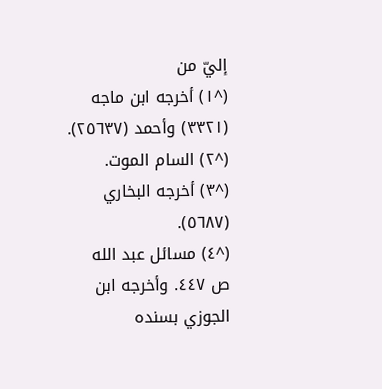إليّ من
(^١) أخرجه ابن ماجه (٣٣٢١) وأحمد (٢٥٦٣٧).
(^٢) السام الموت.
(^٣) أخرجه البخاري (٥٦٨٧).
(^٤) مسائل عبد الله ص ٤٤٧. وأخرجه ابن الجوزي بسنده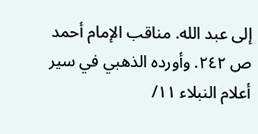إلى عبد الله. مناقب الإمام أحمد ص ٢٤٢. وأورده الذهبي في سير أعلام النبلاء ١١/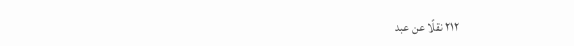٢١٢ نقلًا عن عبد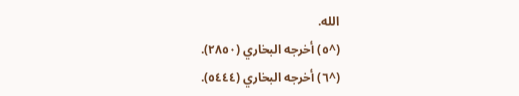الله.
(^٥) أخرجه البخاري (٢٨٥٠).
(^٦) أخرجه البخاري (٥٤٤٤).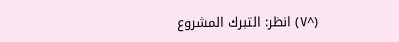(^٧) انظر: التبرك المشروع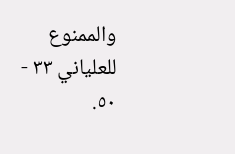والممنوع للعلياني ٣٣ - ٥٠.